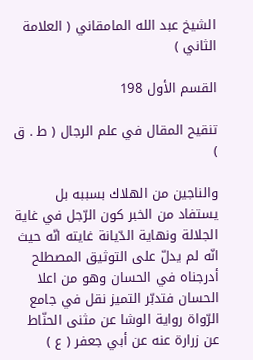الشيخ عبد الله المامقاني ( العلامة الثاني )

القسم الأول 198

تنقيح المقال في علم الرجال ( ط . ق )

والناجين من الهلاك بسببه بل يستفاد من الخبر كون الرّجل في غاية الجلالة ونهاية الدّيانة غايته انّه حيث انّه لم يدلّ على التوثيق المصطلح أدرجناه في الحسان وهو من اعلا الحسان فتدبّر التميز نقل في جامع الرّواة رواية الوشا عن مثنى الحنّاط عن زرارة عنه عن أبي جعفر ( ع )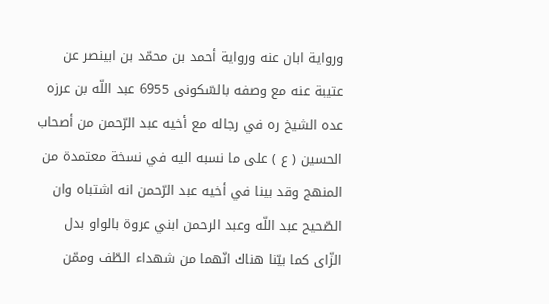ورواية ابان عنه ورواية أحمد بن محمّد بن ابينصر عن عتيبة عنه مع وصفه بالسّكونى 6955 عبد اللّه بن عرزه عده الشيخ ره في رجاله مع أخيه عبد الرّحمن من أصحاب الحسين ( ع ) على ما نسبه اليه في نسخة معتمدة من المنهج وقد بينا في أخيه عبد الرّحمن انه اشتباه وان الصّحيح عبد اللّه وعبد الرحمن ابني عروة بالواو بدل الزّاى كما بيّنا هناك انّهما من شهداء الطّف وممّن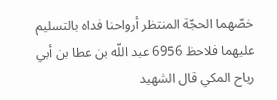خصّهما الحجّة المنتظر أرواحنا فداه بالتسليم عليهما فلاحظ 6956 عبد اللّه بن عطا بن أبي رياح المكي قال الشهيد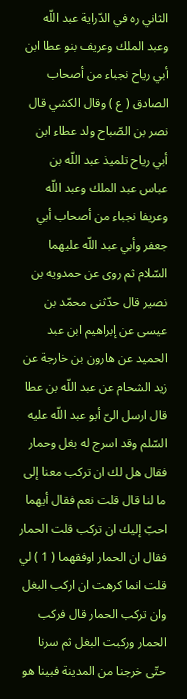الثاني ره في الدّراية عبد اللّه وعبد الملك وعريف بنو عطا ابن أبي رياح نجباء من أصحاب الصادق ( ع ) وقال الكشي قال نصر بن الصّباح ولد عطاء ابن أبي رياح تلميذ عبد اللّه بن عباس عبد الملك وعبد اللّه وعريفا نجباء من أصحاب أبي جعفر وأبي عبد اللّه عليهما السّلام ثم روى عن حمدويه بن نصير قال حدّثنى محمّد بن عيسى عن إبراهيم ابن عبد الحميد عن هارون بن خارجة عن زيد الشحام عن عبد اللّه بن عطا قال ارسل الىّ أبو عبد اللّه عليه السّلم وقد اسرج له بغل وحمار فقال هل لك ان تركب معنا إلى ما لنا قال قلت نعم فقال أيهما احبّ إليك ان تركب قلت الحمار فقال ان الحمار اوفقهما ( 1 ) لي قلت انما كرهت ان اركب البغل وان تركب الحمار قال فركب الحمار وركبت البغل ثم سرنا حتّى خرجنا من المدينة فبينا هو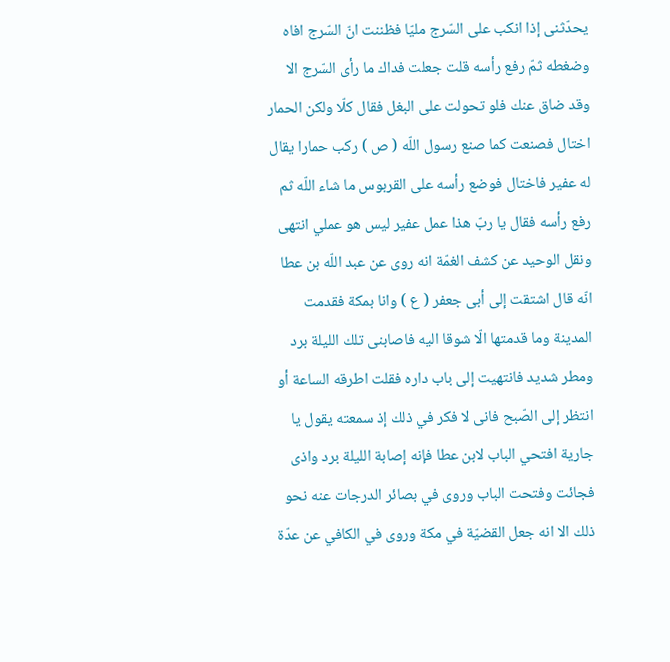يحدّثنى إذا انكب على السّرج مليّا فظننت انّ السّرج افاه وضغطه ثمّ رفع رأسه قلت جعلت فداك ما رأى السّرج الا وقد ضاق عنك فلو تحولت على البغل فقال كلّا ولكن الحمار اختال فصنعت كما صنع رسول اللّه ( ص ) ركب حمارا يقال له عفير فاختال فوضع رأسه على القربوس ما شاء اللّه ثم رفع رأسه فقال يا ربّ هذا عمل عفير ليس هو عملي انتهى ونقل الوحيد عن كشف الغمّة انه روى عن عبد اللّه بن عطا انّه قال اشتقت إلى أبى جعفر ( ع ) وانا بمكة فقدمت المدينة وما قدمتها الّا شوقا اليه فاصابنى تلك الليلة برد ومطر شديد فانتهيت إلى باب داره فقلت اطرقه الساعة أو انتظر إلى الصّبح فانى لا فكر في ذلك إذ سمعته يقول يا جارية افتحي الباب لابن عطا فإنه إصابة الليلة برد واذى فجائت وفتحت الباب وروى في بصائر الدرجات عنه نحو ذلك الا انه جعل القضيّة في مكة وروى في الكافي عن عدّة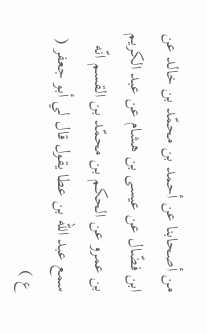من أصحابنا عن أحمد بن محمّد بن خالد عن ابن فضّال عن عيسى بن هشام عن عبد الكريم بن عمرو عن الحكم بن محمّد بن القسم انّه سمع عبد اللّه بن عطا يقول قال لي أبو جعفر ( ع )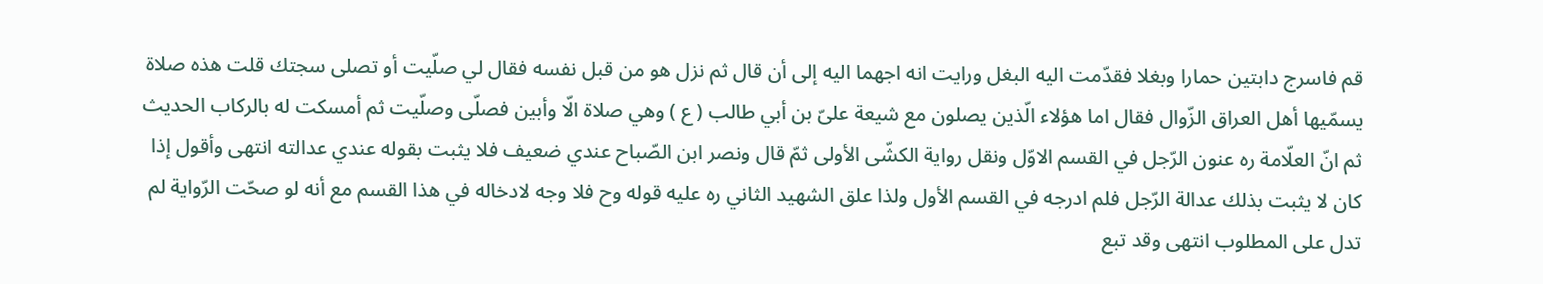قم فاسرج دابتين حمارا وبغلا فقدّمت اليه البغل ورايت انه اجهما اليه إلى أن قال ثم نزل هو من قبل نفسه فقال لي صلّيت أو تصلى سجتك قلت هذه صلاة يسمّيها أهل العراق الزّوال فقال اما هؤلاء الّذين يصلون مع شيعة علىّ بن أبي طالب ( ع ) وهي صلاة الّا وأبين فصلّى وصلّيت ثم أمسكت له بالركاب الحديث ثم انّ العلّامة ره عنون الرّجل في القسم الاوّل ونقل رواية الكشّى الأولى ثمّ قال ونصر ابن الصّباح عندي ضعيف فلا يثبت بقوله عندي عدالته انتهى وأقول إذا كان لا يثبت بذلك عدالة الرّجل فلم ادرجه في القسم الأول ولذا علق الشهيد الثاني ره عليه قوله وح فلا وجه لادخاله في هذا القسم مع أنه لو صحّت الرّواية لم تدل على المطلوب انتهى وقد تبع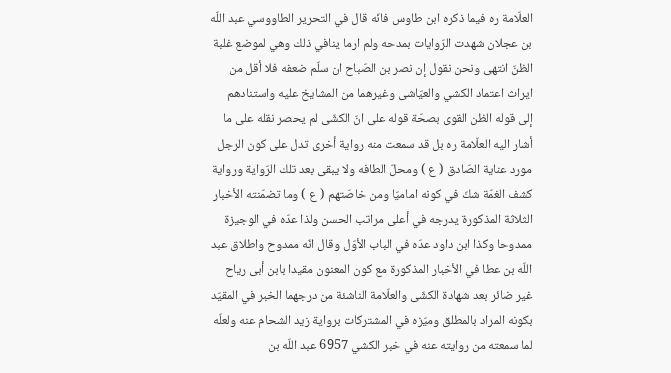العلّامة ره فيما ذكره ابن طاوس فانّه قال في التحرير الطاووسي عبد اللّه بن عجلان شهدت الرّوايات بمدحه ولم ارما ينافي ذلك وهي لموضع غلبة الظنّ انتهى ونحن نقول إن نصر بن الصّباح ان سلّم ضعفه فلا أقل من ايراث اعتماد الكشي والعيّاشى وغيرهما من المشايخ عليه واستنادهم إلى قوله الظن القوى بصحّة قوله على انّ الكشّى لم يحصر نقله على ما أشار اليه العلّامة ره بل قد سمعت منه رواية أخرى تدل على كون الرجل مورد عناية الصّادق ( ع ) ومحلّ الطافه ولا يبقى بعد تلك الرّواية ورواية كشف الغمّة شكّ في كونه اماميّا ومن خاصّتهم ( ع ) وما تضمّنته الأخبار الثلاثة المذكورة يدرجه في أعلى مراتب الحسن ولذا عدّه في الوجيزة ممدوحا وكذا ابن داود عدّه في الباب الأوّل وقال انّه ممدوح واطلاق عبد اللّه بن عطا في الأخبار المذكورة مع كون المعنون مقيدا بابن أبى رياح غير ضائر بعد شهادة الكشّى والعلّامة الناشئة من درجهما الخبر في المقيّد بكونه المراد بالمطلق وميّزه في المشتركات برواية زيد الشحام عنه ولعلّه لما سمعته من روايته عنه في خبر الكشي 6957 عبد اللّه بن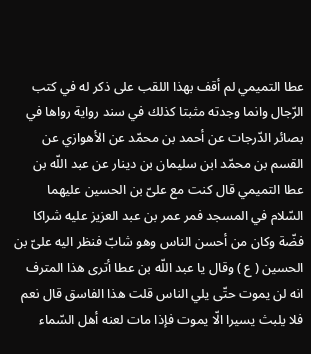عطا التميمي لم أقف بهذا اللقب على ذكر له في كتب الرّجال وانما وجدته مثبتا كذلك في سند رواية رواها في بصائر الدّرجات عن أحمد بن محمّد عن الأهوازي عن القسم بن محمّد ابن سليمان بن دينار عن عبد اللّه بن عطا التميمي قال كنت مع علىّ بن الحسين عليهما السّلام في المسجد فمر عمر بن عبد العزيز عليه شراكا فضّة وكان من أحسن الناس وهو شابّ فنظر اليه علىّ بن الحسين ( ع ) وقال يا عبد اللّه بن عطا أترى هذا المترف انه لن يموت حتّى يلي الناس قلت هذا الفاسق قال نعم فلا يلبث يسيرا الّا يموت فإذا مات لعنه أهل السّماء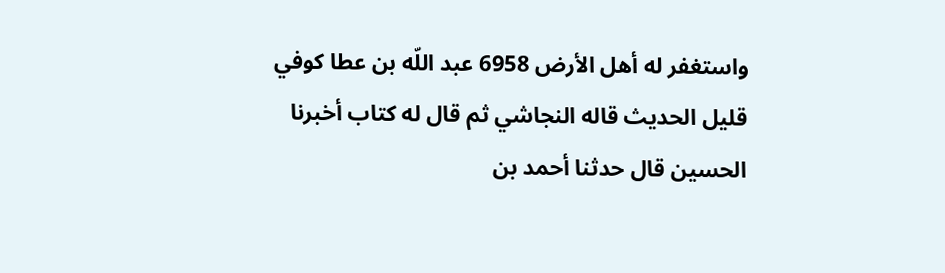واستغفر له أهل الأرض 6958 عبد اللّه بن عطا كوفي قليل الحديث قاله النجاشي ثم قال له كتاب أخبرنا الحسين قال حدثنا أحمد بن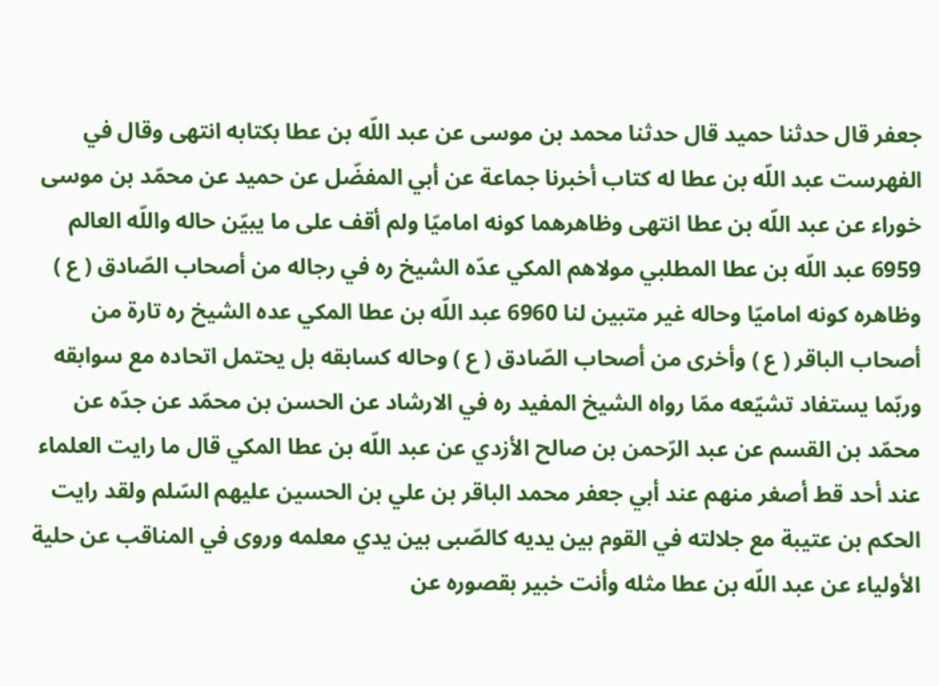جعفر قال حدثنا حميد قال حدثنا محمد بن موسى عن عبد اللّه بن عطا بكتابه انتهى وقال في الفهرست عبد اللّه بن عطا له كتاب أخبرنا جماعة عن أبي المفضّل عن حميد عن محمّد بن موسى خوراء عن عبد اللّه بن عطا انتهى وظاهرهما كونه اماميّا ولم أقف على ما يبيّن حاله واللّه العالم 6959 عبد اللّه بن عطا المطلبي مولاهم المكي عدّه الشيخ ره في رجاله من أصحاب الصّادق ( ع ) وظاهره كونه اماميّا وحاله غير متبين لنا 6960 عبد اللّه بن عطا المكي عده الشيخ ره تارة من أصحاب الباقر ( ع ) وأخرى من أصحاب الصّادق ( ع ) وحاله كسابقه بل يحتمل اتحاده مع سوابقه وربّما يستفاد تشيّعه ممّا رواه الشيخ المفيد ره في الارشاد عن الحسن بن محمّد عن جدّه عن محمّد بن القسم عن عبد الرّحمن بن صالح الأزدي عن عبد اللّه بن عطا المكي قال ما رايت العلماء عند أحد قط أصغر منهم عند أبي جعفر محمد الباقر بن علي بن الحسين عليهم السّلم ولقد رايت الحكم بن عتيبة مع جلالته في القوم بين يديه كالصّبى بين يدي معلمه وروى في المناقب عن حلية الأولياء عن عبد اللّه بن عطا مثله وأنت خبير بقصوره عن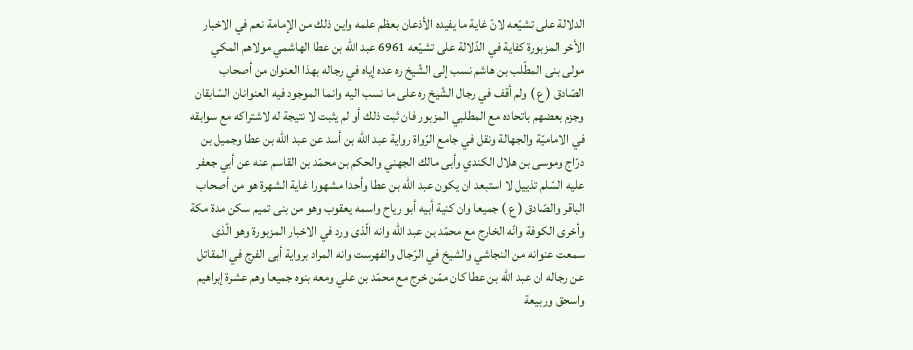الدلالة على تشيّعه لانّ غاية ما يفيده الأذعان بعظم علمه واين ذلك من الإمامة نعم في الاخبار الأخر المزبورة كفاية في الدّلالة على تشيّعه 6961 عبد اللّه بن عطا الهاشمي مولاهم المكي مولى بنى المطّلب بن هاشم نسب إلى الشّيخ ره عده إياه في رجاله بهذا العنوان من أصحاب الصّادق ( ع ) ولم أقف في رجال الشّيخ ره على ما نسب اليه وانما الموجود فيه العنوانان السّابقان وجزم بعضهم باتحاده مع المطلبي المزبور فان ثبت ذلك أو لم يثبت لا نتيجة له لاشتراكه مع سوابقه في الاماميّة والجهالة ونقل في جامع الرّواة رواية عبد اللّه بن أسد عن عبد اللّه بن عطا وجميل بن درّاج وموسى بن هلال الكندي وأبى مالك الجهني والحكم بن محمّد بن القاسم عنه عن أبي جعفر عليه السّلم تذييل لا استبعد ان يكون عبد اللّه بن عطا وأحدا مشهورا غاية الشهرة هو من أصحاب الباقر والصّادق ( ع ) جميعا وان كنية أبيه أبو رياح واسمه يعقوب وهو من بنى تميم سكن مدة مكة وأخرى الكوفة وانّه الخارج مع محمّد بن عبد اللّه وانه الّذى ورد في الاخبار المزبورة وهو الّذى سمعت عنوانه من النجاشي والشيخ في الرّجال والفهرست وانه المراد برواية أبى الفرج في المقاتل عن رجاله ان عبد اللّه بن عطا كان ممّن خرج مع محمّد بن علي ومعه بنوه جميعا وهم عشرة إبراهيم واسحق وربيعة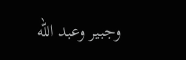وجبير وعبد اللّه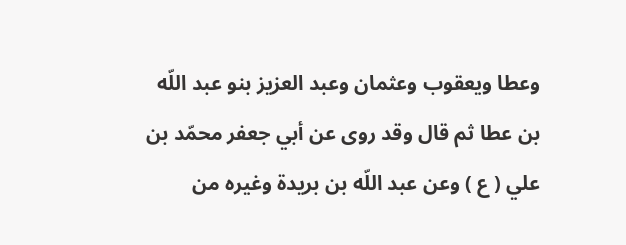وعطا ويعقوب وعثمان وعبد العزيز بنو عبد اللّه بن عطا ثم قال وقد روى عن أبي جعفر محمّد بن علي ( ع ) وعن عبد اللّه بن بريدة وغيره من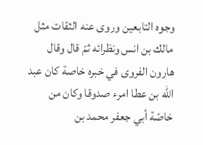وجوه التابعين وروى عنه الثقات مثل مالك بن انس ونظرائه ثمّ قال وقال هارون الفروى في خبره خاصة كان عبد اللّه بن عطا امرء صدوقا وكان من خاصّة أبي جعفر محمد بن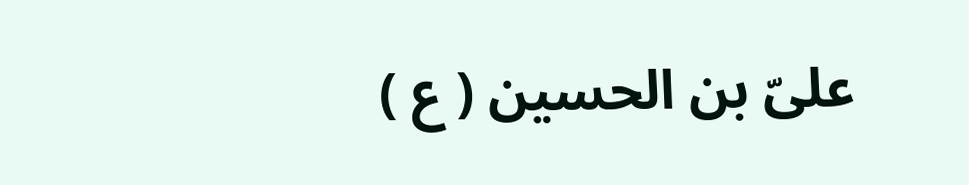علىّ بن الحسين ( ع )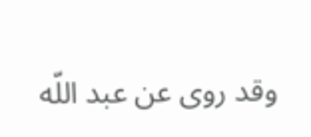وقد روى عن عبد اللّه